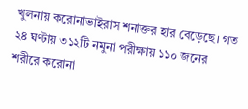খুলনায় করোনাভাইরাস শনাক্তর হার বেড়েছে। গত ২৪ ঘণ্টায় ৩১২টি নমুনা পরীক্ষায় ১১০ জনের শরীরে করোনা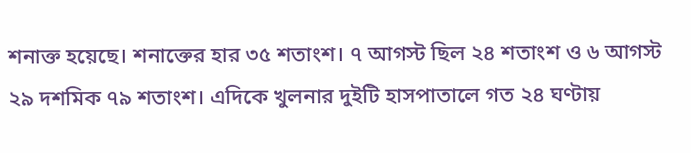শনাক্ত হয়েছে। শনাক্তের হার ৩৫ শতাংশ। ৭ আগস্ট ছিল ২৪ শতাংশ ও ৬ আগস্ট ২৯ দশমিক ৭৯ শতাংশ। এদিকে খুলনার দুইটি হাসপাতালে গত ২৪ ঘণ্টায়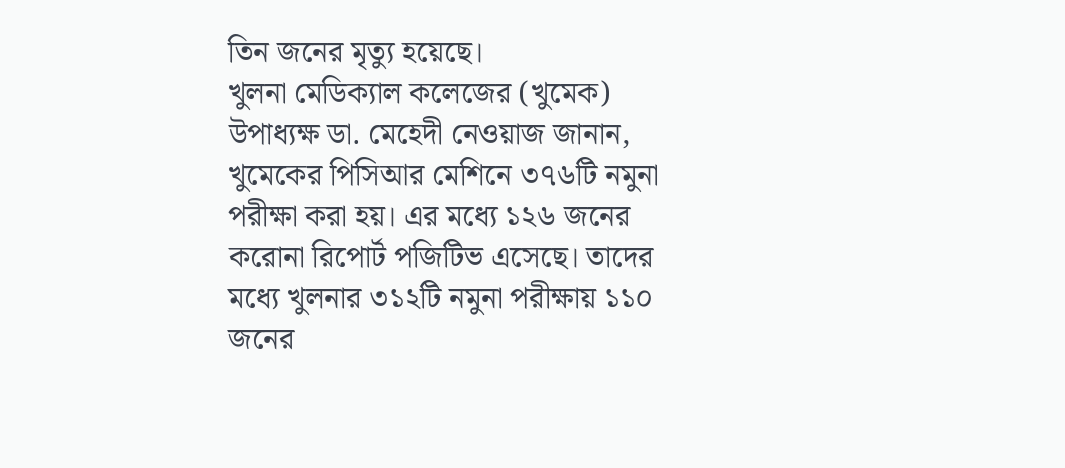তিন জনের মৃত্যু হয়েছে।
খুলনা মেডিক্যাল কলেজের (খুমেক) উপাধ্যক্ষ ডা. মেহেদী নেওয়াজ জানান, খুমেকের পিসিআর মেশিনে ৩৭৬টি নমুনা পরীক্ষা করা হয়। এর মধ্যে ১২৬ জনের করোনা রিপোর্ট পজিটিভ এসেছে। তাদের মধ্যে খুলনার ৩১২টি নমুনা পরীক্ষায় ১১০ জনের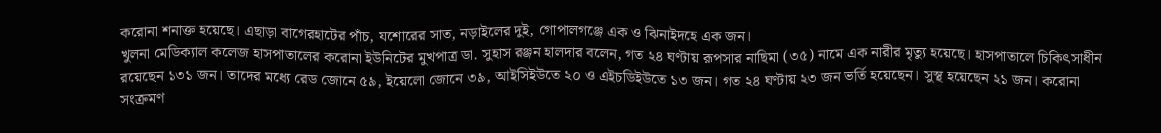করোনা শনাক্ত হয়েছে। এছাড়া বাগেরহাটের পাঁচ, যশোরের সাত, নড়াইলের দুই, গোপালগঞ্জে এক ও ঝিনাইদহে এক জন।
খুলনা মেডিক্যাল কলেজ হাসপাতালের করোনা ইউনিটের মুখপাত্র ডা. সুহাস রঞ্জন হালদার বলেন, গত ২৪ ঘণ্টায় রূপসার নাছিমা (৩৫) নামে এক নারীর মৃত্যু হয়েছে। হাসপাতালে চিকিৎসাধীন রয়েছেন ১৩১ জন। তাদের মধ্যে রেড জোনে ৫৯, ইয়েলো জোনে ৩৯, আইসিইউতে ২০ ও এইচডিইউতে ১৩ জন। গত ২৪ ঘণ্টায় ২৩ জন ভর্তি হয়েছেন। সুস্থ হয়েছেন ২১ জন। করোনা সংক্রমণ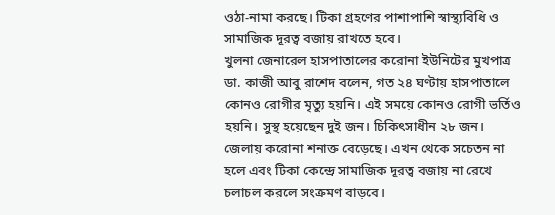ওঠা-নামা করছে। টিকা গ্রহণের পাশাপাশি স্বাস্থ্যবিধি ও সামাজিক দূরত্ব বজায় রাখতে হবে।
খুলনা জেনারেল হাসপাতালের করোনা ইউনিটের মুখপাত্র ডা. কাজী আবু রাশেদ বলেন, গত ২৪ ঘণ্টায় হাসপাতালে কোনও রোগীর মৃত্যু হয়নি। এই সময়ে কোনও রোগী ভর্তিও হয়নি। সুস্থ হয়েছেন দুই জন। চিকিৎসাধীন ২৮ জন। জেলায় করোনা শনাক্ত বেড়েছে। এখন থেকে সচেতন না হলে এবং টিকা কেন্দ্রে সামাজিক দূরত্ব বজায় না রেখে চলাচল করলে সংক্রমণ বাড়বে।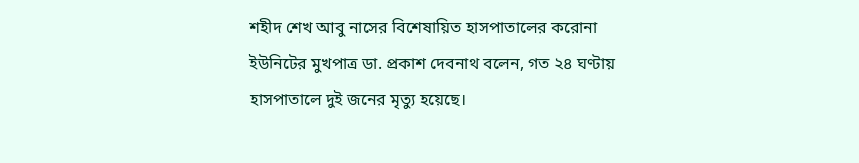শহীদ শেখ আবু নাসের বিশেষায়িত হাসপাতালের করোনা ইউনিটের মুখপাত্র ডা. প্রকাশ দেবনাথ বলেন, গত ২৪ ঘণ্টায় হাসপাতালে দুই জনের মৃত্যু হয়েছে।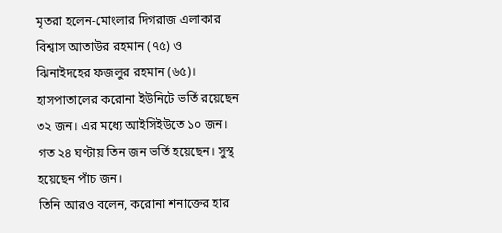মৃতরা হলেন-মোংলার দিগরাজ এলাকার বিশ্বাস আতাউর রহমান (৭৫) ও ঝিনাইদহের ফজলুর রহমান (৬৫)। হাসপাতালের করোনা ইউনিটে ভর্তি রয়েছেন ৩২ জন। এর মধ্যে আইসিইউতে ১০ জন। গত ২৪ ঘণ্টায় তিন জন ভর্তি হয়েছেন। সুস্থ হয়েছেন পাঁচ জন।
তিনি আরও বলেন, করোনা শনাক্তের হার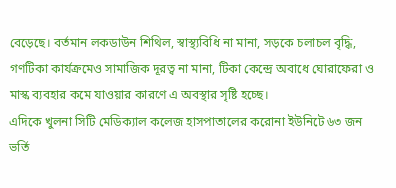বেড়েছে। বর্তমান লকডাউন শিথিল, স্বাস্থ্যবিধি না মানা, সড়কে চলাচল বৃদ্ধি, গণটিকা কার্যক্রমেও সামাজিক দূরত্ব না মানা, টিকা কেন্দ্রে অবাধে ঘোরাফেরা ও মাস্ক ব্যবহার কমে যাওয়ার কারণে এ অবস্থার সৃষ্টি হচ্ছে।
এদিকে খুলনা সিটি মেডিক্যাল কলেজ হাসপাতালের করোনা ইউনিটে ৬৩ জন ভর্তি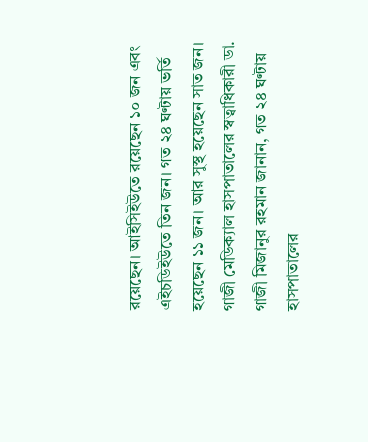রয়েছেন। আইসিইউতে রয়েছেন ১০ জন এবং এইচডিইউতে তিন জন। গত ২৪ ঘণ্টায় ভর্তি হয়েছেন ১১ জন। আর সুস্থ হয়েছেন সাত জন।
গাজী মেডিক্যাল হাসপাতালের স্বত্বাধিকারী ডা. গাজী মিজানুর রহমান জানান, গত ২৪ ঘণ্টায় হাসপাতালের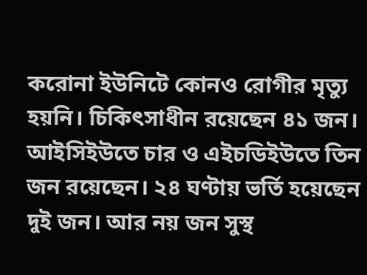করোনা ইউনিটে কোনও রোগীর মৃত্যু হয়নি। চিকিৎসাধীন রয়েছেন ৪১ জন। আইসিইউতে চার ও এইচডিইউতে তিন জন রয়েছেন। ২৪ ঘণ্টায় ভর্তি হয়েছেন দুই জন। আর নয় জন সুস্থ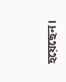হয়েছেন।